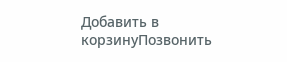Добавить в корзинуПозвонить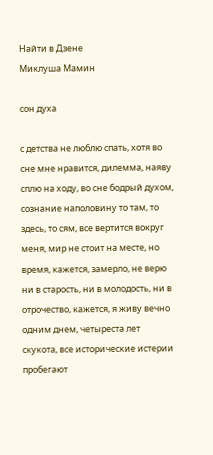Найти в Дзене
Миклуша Мамин

сон духа

с детства не люблю спать, хотя во сне мне нравится, дилемма, наяву сплю на ходу, во сне бодрый духом, сознание наполовину то там, то здесь, то сям, все вертится вокруг меня, мир не стоит на месте, но время, кажется, замерло, не верю ни в старость, ни в молодость, ни в отрочество, кажется, я живу вечно одним днем, четыреста лет скукота, все исторические истерии пробегают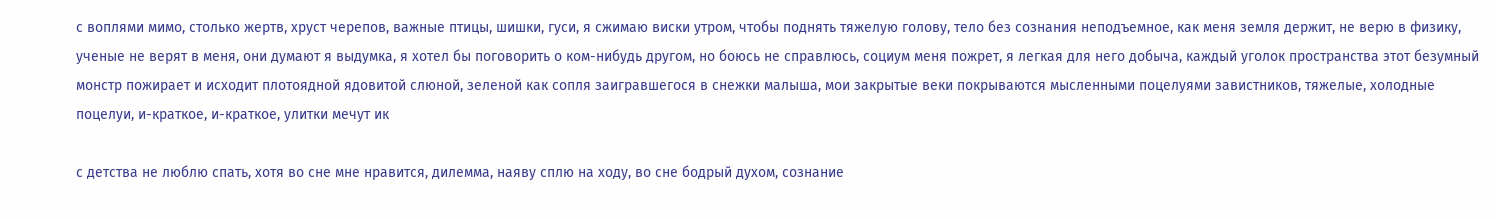с воплями мимо, столько жертв, хруст черепов, важные птицы, шишки, гуси, я сжимаю виски утром, чтобы поднять тяжелую голову, тело без сознания неподъемное, как меня земля держит, не верю в физику, ученые не верят в меня, они думают я выдумка, я хотел бы поговорить о ком-нибудь другом, но боюсь не справлюсь, социум меня пожрет, я легкая для него добыча, каждый уголок пространства этот безумный монстр пожирает и исходит плотоядной ядовитой слюной, зеленой как сопля заигравшегося в снежки малыша, мои закрытые веки покрываются мысленными поцелуями завистников, тяжелые, холодные поцелуи, и-краткое, и-краткое, улитки мечут ик

с детства не люблю спать, хотя во сне мне нравится, дилемма, наяву сплю на ходу, во сне бодрый духом, сознание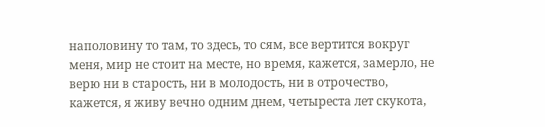наполовину то там, то здесь, то сям, все вертится вокруг меня, мир не стоит на месте, но время, кажется, замерло, не верю ни в старость, ни в молодость, ни в отрочество, кажется, я живу вечно одним днем, четыреста лет скукота,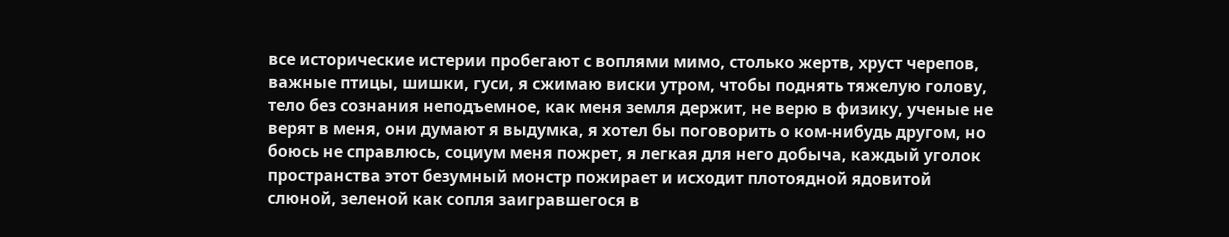все исторические истерии пробегают с воплями мимо, столько жертв, хруст черепов, важные птицы, шишки, гуси, я сжимаю виски утром, чтобы поднять тяжелую голову, тело без сознания неподъемное, как меня земля держит, не верю в физику, ученые не верят в меня, они думают я выдумка, я хотел бы поговорить о ком-нибудь другом, но боюсь не справлюсь, социум меня пожрет, я легкая для него добыча, каждый уголок пространства этот безумный монстр пожирает и исходит плотоядной ядовитой слюной, зеленой как сопля заигравшегося в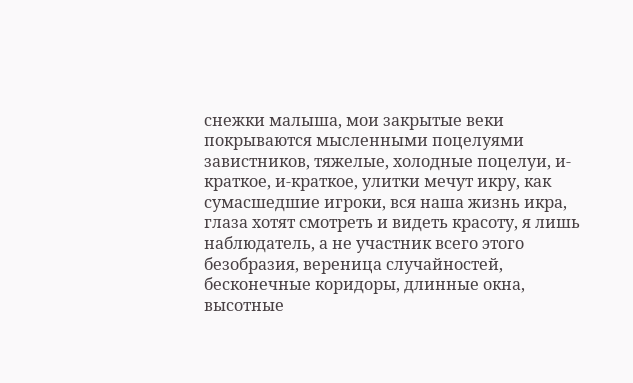снежки малыша, мои закрытые веки покрываются мысленными поцелуями завистников, тяжелые, холодные поцелуи, и-краткое, и-краткое, улитки мечут икру, как сумасшедшие игроки, вся наша жизнь икра, глаза хотят смотреть и видеть красоту, я лишь наблюдатель, а не участник всего этого безобразия, вереница случайностей, бесконечные коридоры, длинные окна, высотные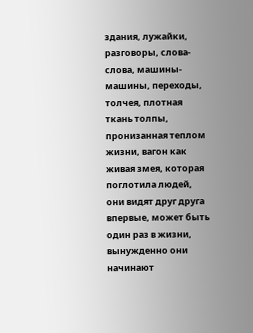здания, лужайки, разговоры, слова-слова, машины-машины, переходы, толчея, плотная ткань толпы, пронизанная теплом жизни, вагон как живая змея, которая поглотила людей, они видят друг друга впервые, может быть один раз в жизни, вынужденно они начинают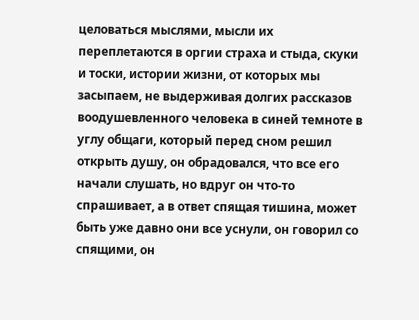целоваться мыслями, мысли их переплетаются в оргии страха и стыда, скуки и тоски, истории жизни, от которых мы засыпаем, не выдерживая долгих рассказов воодушевленного человека в синей темноте в углу общаги, который перед сном решил открыть душу, он обрадовался, что все его начали слушать, но вдруг он что-то спрашивает, а в ответ спящая тишина, может быть уже давно они все уснули, он говорил со спящими, он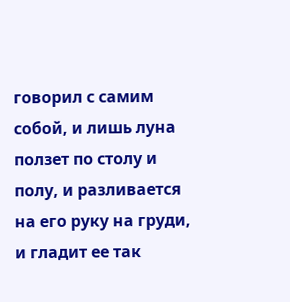говорил с самим собой, и лишь луна ползет по столу и полу, и разливается на его руку на груди, и гладит ее так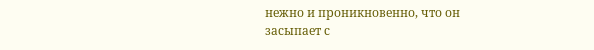нежно и проникновенно, что он засыпает с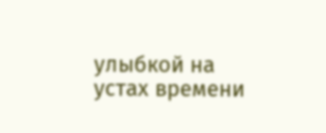улыбкой на устах времени